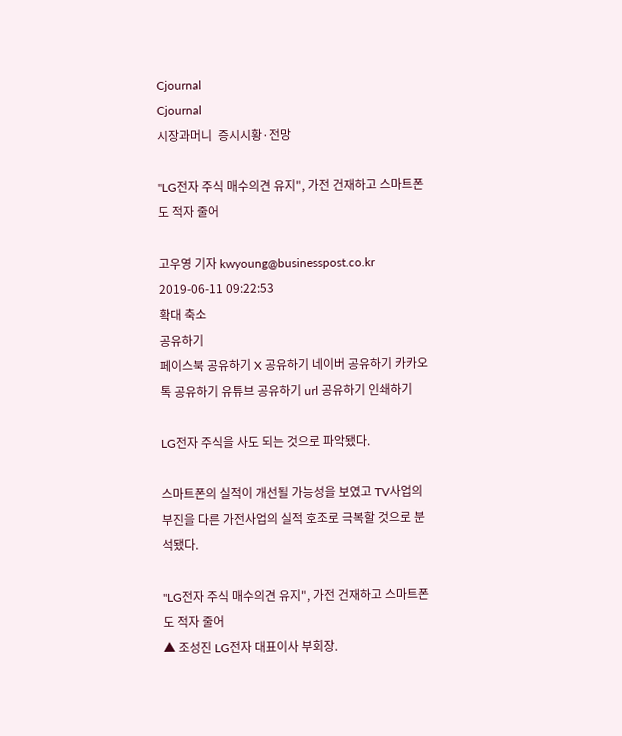Cjournal
Cjournal
시장과머니  증시시황·전망

"LG전자 주식 매수의견 유지", 가전 건재하고 스마트폰도 적자 줄어

고우영 기자 kwyoung@businesspost.co.kr 2019-06-11 09:22:53
확대 축소
공유하기
페이스북 공유하기 X 공유하기 네이버 공유하기 카카오톡 공유하기 유튜브 공유하기 url 공유하기 인쇄하기

LG전자 주식을 사도 되는 것으로 파악됐다.

스마트폰의 실적이 개선될 가능성을 보였고 TV사업의 부진을 다른 가전사업의 실적 호조로 극복할 것으로 분석됐다.

"LG전자 주식 매수의견 유지", 가전 건재하고 스마트폰도 적자 줄어
▲ 조성진 LG전자 대표이사 부회장.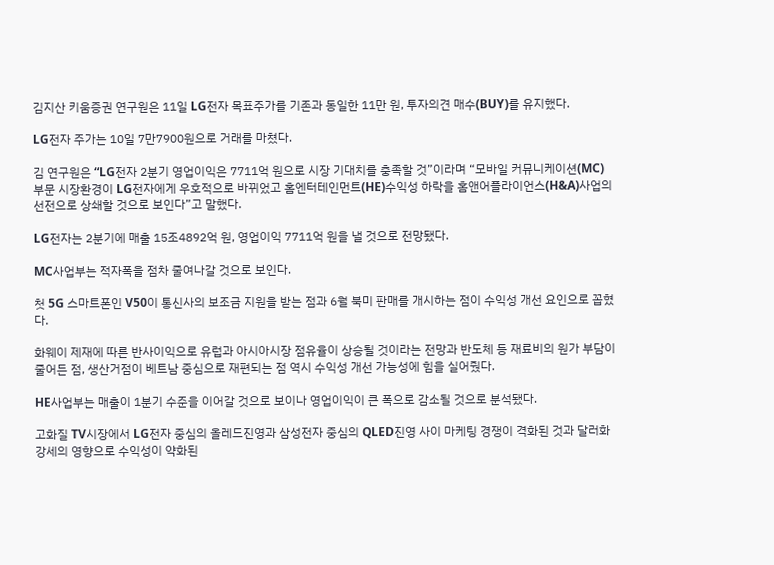김지산 키움증권 연구원은 11일 LG전자 목표주가를 기존과 동일한 11만 원, 투자의견 매수(BUY)를 유지했다.

LG전자 주가는 10일 7만7900원으로 거래를 마쳤다.

김 연구원은 “LG전자 2분기 영업이익은 7711억 원으로 시장 기대치를 충족할 것”이라며 “모바일 커뮤니케이션(MC)부문 시장환경이 LG전자에게 우호적으로 바뀌었고 홈엔터테인먼트(HE)수익성 하락을 홈앤어플라이언스(H&A)사업의 선전으로 상쇄할 것으로 보인다”고 말했다.

LG전자는 2분기에 매출 15조4892억 원, 영업이익 7711억 원을 낼 것으로 전망됐다.

MC사업부는 적자폭을 점차 줄여나갈 것으로 보인다.

첫 5G 스마트폰인 V50이 통신사의 보조금 지원을 받는 점과 6월 북미 판매를 개시하는 점이 수익성 개선 요인으로 꼽혔다.

화웨이 제재에 따른 반사이익으로 유럽과 아시아시장 점유율이 상승될 것이라는 전망과 반도체 등 재료비의 원가 부담이 줄어든 점, 생산거점이 베트남 중심으로 재편되는 점 역시 수익성 개선 가능성에 힘을 실어줬다.

HE사업부는 매출이 1분기 수준을 이어갈 것으로 보이나 영업이익이 큰 폭으로 감소될 것으로 분석됐다.

고화질 TV시장에서 LG전자 중심의 올레드진영과 삼성전자 중심의 QLED진영 사이 마케팅 경쟁이 격화된 것과 달러화 강세의 영향으로 수익성이 약화된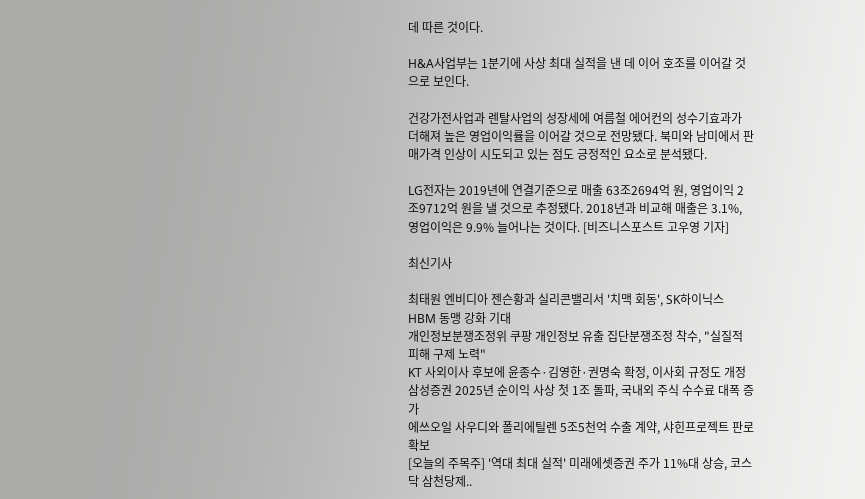데 따른 것이다.

H&A사업부는 1분기에 사상 최대 실적을 낸 데 이어 호조를 이어갈 것으로 보인다.

건강가전사업과 렌탈사업의 성장세에 여름철 에어컨의 성수기효과가 더해져 높은 영업이익률을 이어갈 것으로 전망됐다. 북미와 남미에서 판매가격 인상이 시도되고 있는 점도 긍정적인 요소로 분석됐다.

LG전자는 2019년에 연결기준으로 매출 63조2694억 원, 영업이익 2조9712억 원을 낼 것으로 추정됐다. 2018년과 비교해 매출은 3.1%, 영업이익은 9.9% 늘어나는 것이다. [비즈니스포스트 고우영 기자]

최신기사

최태원 엔비디아 젠슨황과 실리콘밸리서 '치맥 회동', SK하이닉스 HBM 동맹 강화 기대
개인정보분쟁조정위 쿠팡 개인정보 유출 집단분쟁조정 착수, "실질적 피해 구제 노력"
KT 사외이사 후보에 윤종수·김영한·권명숙 확정, 이사회 규정도 개정
삼성증권 2025년 순이익 사상 첫 1조 돌파, 국내외 주식 수수료 대폭 증가
에쓰오일 사우디와 폴리에틸렌 5조5천억 수출 계약, 샤힌프로젝트 판로 확보
[오늘의 주목주] '역대 최대 실적' 미래에셋증권 주가 11%대 상승, 코스닥 삼천당제..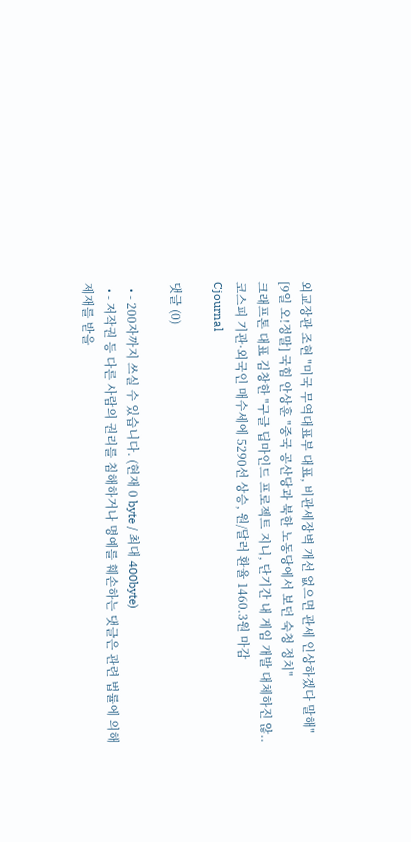외교장관 조현 "미국 무역대표부 대표, 비관세장벽 개선 없으면 관세 인상하겠다 말해"
[9일 오!정말] 국힘 안상훈 "중국 공산당과 북한 노동당에서 보던 숙청 정치"
크래프톤 대표 김창한 "구글 딥마인드 프로젝트 지니, 단기간 내 게임 개발 대체하진 않..
코스피 기관·외국인 매수세에 5290선 상승, 원/달러 환율 1460.3원 마감
Cjournal

댓글 (0)

  • - 200자까지 쓰실 수 있습니다. (현재 0 byte / 최대 400byte)
  • - 저작권 등 다른 사람의 권리를 침해하거나 명예를 훼손하는 댓글은 관련 법률에 의해 제재를 받을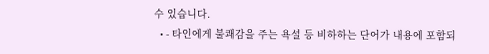수 있습니다.
  • - 타인에게 불쾌감을 주는 욕설 등 비하하는 단어가 내용에 포함되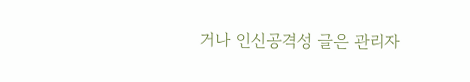거나 인신공격성 글은 관리자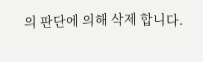의 판단에 의해 삭제 합니다.